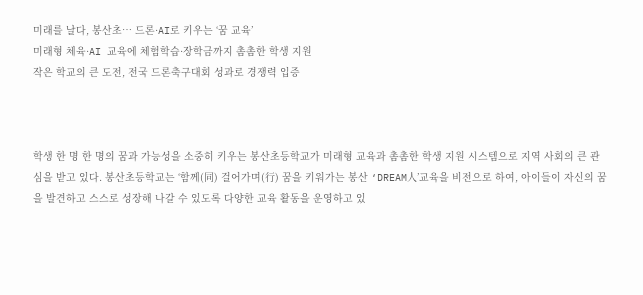미래를 날다, 봉산초… 드론·AI로 키우는 ‘꿈 교육’
미래형 체육·AI 교육에 체험학습·장학금까지 촘촘한 학생 지원
작은 학교의 큰 도전, 전국 드론축구대회 성과로 경쟁력 입증



학생 한 명 한 명의 꿈과 가능성을 소중히 키우는 봉산초등학교가 미래형 교육과 촘촘한 학생 지원 시스템으로 지역 사회의 큰 관심을 받고 있다. 봉산초등학교는 ‘함께(同) 걸어가며(行) 꿈을 키워가는 봉산 ‘DREAM人’교육을 비전으로 하여, 아이들이 자신의 꿈을 발견하고 스스로 성장해 나갈 수 있도록 다양한 교육 활동을 운영하고 있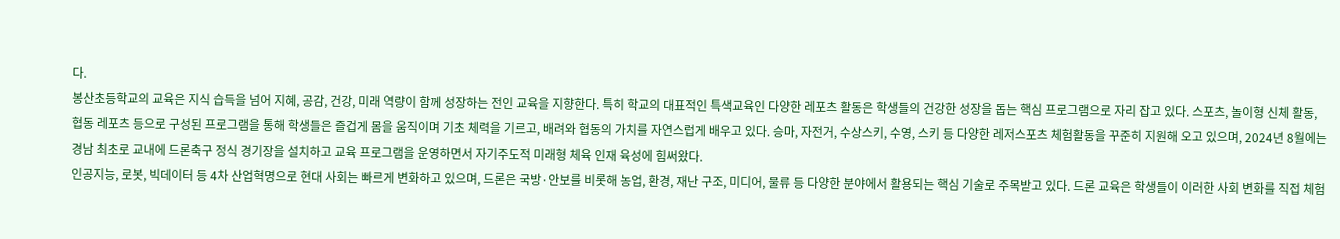다.
봉산초등학교의 교육은 지식 습득을 넘어 지혜, 공감, 건강, 미래 역량이 함께 성장하는 전인 교육을 지향한다. 특히 학교의 대표적인 특색교육인 다양한 레포츠 활동은 학생들의 건강한 성장을 돕는 핵심 프로그램으로 자리 잡고 있다. 스포츠, 놀이형 신체 활동, 협동 레포츠 등으로 구성된 프로그램을 통해 학생들은 즐겁게 몸을 움직이며 기초 체력을 기르고, 배려와 협동의 가치를 자연스럽게 배우고 있다. 승마, 자전거, 수상스키, 수영, 스키 등 다양한 레저스포츠 체험활동을 꾸준히 지원해 오고 있으며, 2024년 8월에는 경남 최초로 교내에 드론축구 정식 경기장을 설치하고 교육 프로그램을 운영하면서 자기주도적 미래형 체육 인재 육성에 힘써왔다.
인공지능, 로봇, 빅데이터 등 4차 산업혁명으로 현대 사회는 빠르게 변화하고 있으며, 드론은 국방·안보를 비롯해 농업, 환경, 재난 구조, 미디어, 물류 등 다양한 분야에서 활용되는 핵심 기술로 주목받고 있다. 드론 교육은 학생들이 이러한 사회 변화를 직접 체험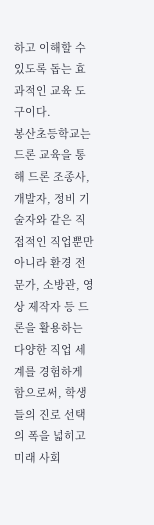하고 이해할 수 있도록 돕는 효과적인 교육 도구이다.
봉산초등학교는 드론 교육을 통해 드론 조종사, 개발자, 정비 기술자와 같은 직접적인 직업뿐만 아니라 환경 전문가, 소방관, 영상 제작자 등 드론을 활용하는 다양한 직업 세계를 경험하게 함으로써, 학생들의 진로 선택의 폭을 넓히고 미래 사회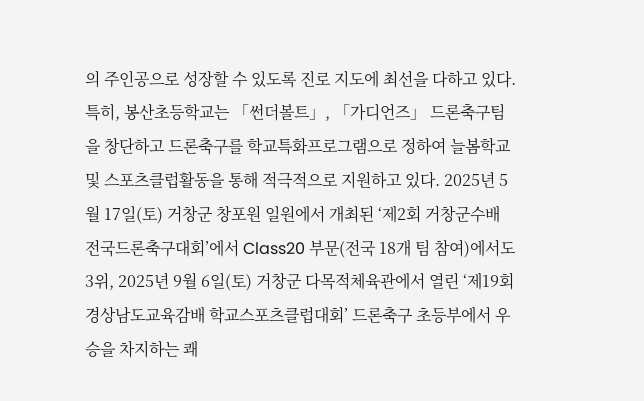의 주인공으로 성장할 수 있도록 진로 지도에 최선을 다하고 있다.
특히, 봉산초등학교는 「썬더볼트」, 「가디언즈」 드론축구팀을 창단하고 드론축구를 학교특화프로그램으로 정하여 늘봄학교 및 스포츠클럽활동을 통해 적극적으로 지원하고 있다. 2025년 5월 17일(토) 거창군 창포원 일원에서 개최된 ‘제2회 거창군수배 전국드론축구대회’에서 Class20 부문(전국 18개 팀 참여)에서도 3위, 2025년 9월 6일(토) 거창군 다목적체육관에서 열린 ‘제19회 경상남도교육감배 학교스포츠클럽대회’ 드론축구 초등부에서 우승을 차지하는 쾌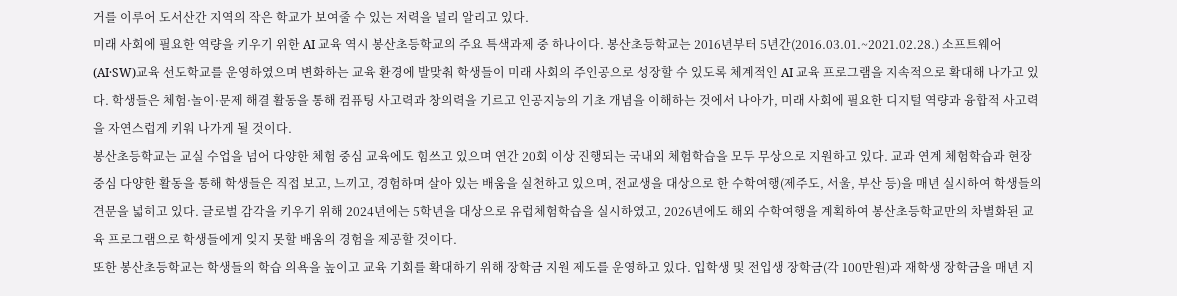거를 이루어 도서산간 지역의 작은 학교가 보여줄 수 있는 저력을 널리 알리고 있다.
미래 사회에 필요한 역량을 키우기 위한 AI 교육 역시 봉산초등학교의 주요 특색과제 중 하나이다. 봉산초등학교는 2016년부터 5년간(2016.03.01.~2021.02.28.) 소프트웨어(AI·SW)교육 선도학교를 운영하였으며 변화하는 교육 환경에 발맞춰 학생들이 미래 사회의 주인공으로 성장할 수 있도록 체계적인 AI 교육 프로그램을 지속적으로 확대해 나가고 있다. 학생들은 체험·놀이·문제 해결 활동을 통해 컴퓨팅 사고력과 창의력을 기르고 인공지능의 기초 개념을 이해하는 것에서 나아가, 미래 사회에 필요한 디지털 역량과 융합적 사고력을 자연스럽게 키워 나가게 될 것이다.
봉산초등학교는 교실 수업을 넘어 다양한 체험 중심 교육에도 힘쓰고 있으며 연간 20회 이상 진행되는 국내외 체험학습을 모두 무상으로 지원하고 있다. 교과 연계 체험학습과 현장 중심 다양한 활동을 통해 학생들은 직접 보고, 느끼고, 경험하며 살아 있는 배움을 실천하고 있으며, 전교생을 대상으로 한 수학여행(제주도, 서울, 부산 등)을 매년 실시하여 학생들의 견문을 넓히고 있다. 글로벌 감각을 키우기 위해 2024년에는 5학년을 대상으로 유럽체험학습을 실시하였고, 2026년에도 해외 수학여행을 계획하여 봉산초등학교만의 차별화된 교육 프로그램으로 학생들에게 잊지 못할 배움의 경험을 제공할 것이다.
또한 봉산초등학교는 학생들의 학습 의욕을 높이고 교육 기회를 확대하기 위해 장학금 지원 제도를 운영하고 있다. 입학생 및 전입생 장학금(각 100만원)과 재학생 장학금을 매년 지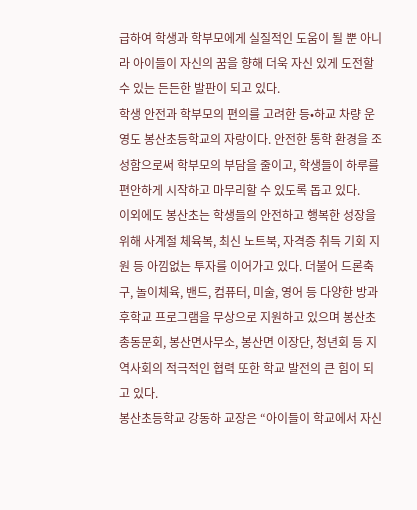급하여 학생과 학부모에게 실질적인 도움이 될 뿐 아니라 아이들이 자신의 꿈을 향해 더욱 자신 있게 도전할 수 있는 든든한 발판이 되고 있다.
학생 안전과 학부모의 편의를 고려한 등•하교 차량 운영도 봉산초등학교의 자랑이다. 안전한 통학 환경을 조성함으로써 학부모의 부담을 줄이고, 학생들이 하루를 편안하게 시작하고 마무리할 수 있도록 돕고 있다.
이외에도 봉산초는 학생들의 안전하고 행복한 성장을 위해 사계절 체육복, 최신 노트북, 자격증 취득 기회 지원 등 아낌없는 투자를 이어가고 있다. 더불어 드론축구, 놀이체육, 밴드, 컴퓨터, 미술, 영어 등 다양한 방과후학교 프로그램을 무상으로 지원하고 있으며 봉산초 총동문회, 봉산면사무소, 봉산면 이장단, 청년회 등 지역사회의 적극적인 협력 또한 학교 발전의 큰 힘이 되고 있다.
봉산초등학교 강동하 교장은 “아이들이 학교에서 자신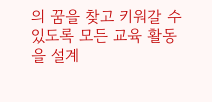의 꿈을 찾고 키워갈 수 있도록 모든 교육 활동을 설계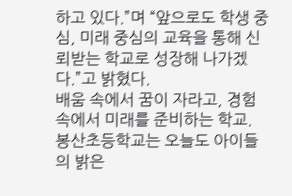하고 있다.”며 “앞으로도 학생 중심, 미래 중심의 교육을 통해 신뢰받는 학교로 성장해 나가겠다.”고 밝혔다.
배움 속에서 꿈이 자라고, 경험 속에서 미래를 준비하는 학교. 봉산초등학교는 오늘도 아이들의 밝은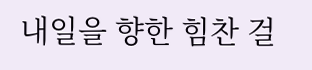내일을 향한 힘찬 걸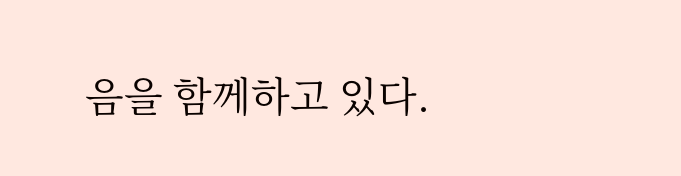음을 함께하고 있다.